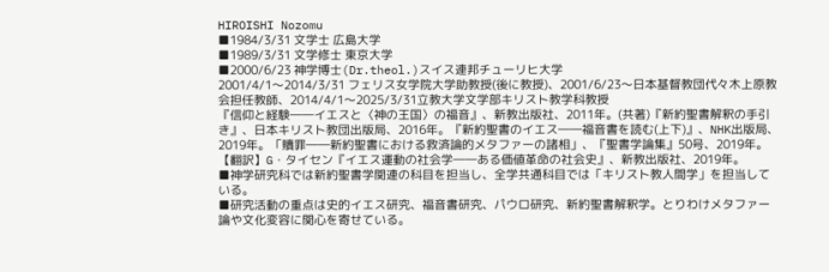HIROISHI Nozomu
■1984/3/31 文学士 広島大学
■1989/3/31 文学修士 東京大学
■2000/6/23 神学博士(Dr.theol.)スイス連邦チューリヒ大学
2001/4/1〜2014/3/31 フェリス女学院大学助教授(後に教授)、2001/6/23〜日本基督教団代々木上原教会担任教師、2014/4/1〜2025/3/31立教大学文学部キリスト教学科教授
『信仰と経験――イエスと〈神の王国〉の福音』、新教出版社、2011年。(共著)『新約聖書解釈の手引き』、日本キリスト教団出版局、2016年。『新約聖書のイエス――福音書を読む(上下)』、NHK出版局、2019年。「贖罪――新約聖書における救済論的メタファーの諸相」、『聖書学論集』50号、2019年。【翻訳】G・タイセン『イエス運動の社会学――ある価値革命の社会史』、新教出版社、2019年。
■神学研究科では新約聖書学関連の科目を担当し、全学共通科目では「キリスト教人間学」を担当している。
■研究活動の重点は史的イエス研究、福音書研究、パウロ研究、新約聖書解釈学。とりわけメタファー論や文化変容に関心を寄せている。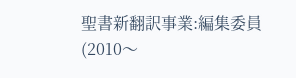聖書新翻訳事業:編集委員(2010〜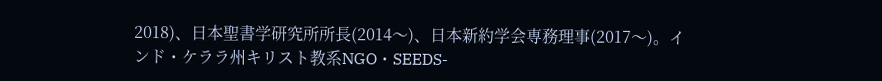2018)、日本聖書学研究所所長(2014〜)、日本新約学会専務理事(2017〜)。インド・ケララ州キリスト教系NGO・SEEDS-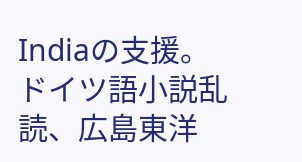Indiaの支援。
ドイツ語小説乱読、広島東洋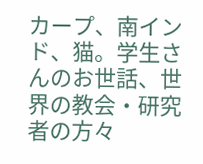カープ、南インド、猫。学生さんのお世話、世界の教会・研究者の方々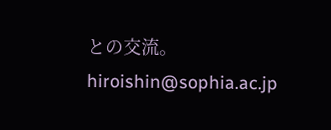との交流。
hiroishin@sophia.ac.jp